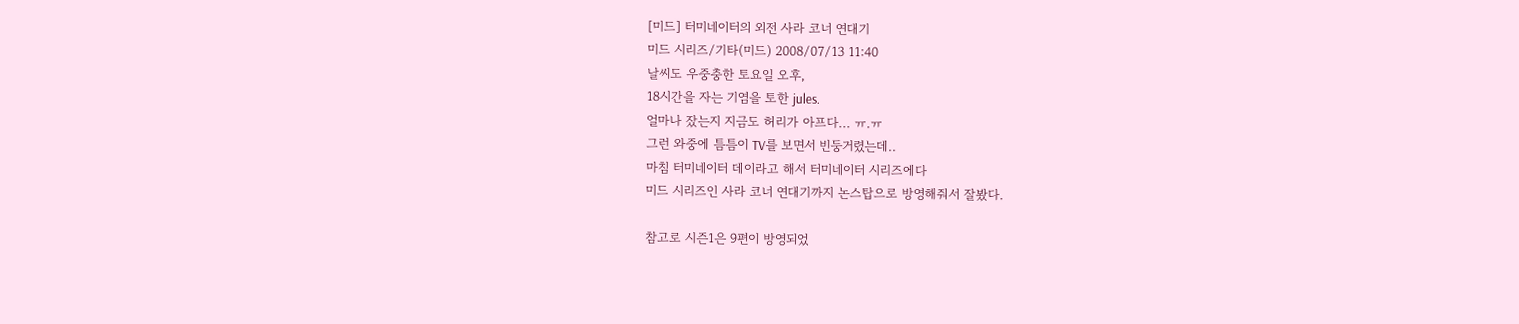[미드] 터미네이터의 외전 사라 코너 연대기
미드 시리즈/기타(미드) 2008/07/13 11:40
날씨도 우중충한 토요일 오후,
18시간을 자는 기염을 토한 jules.
얼마나 잤는지 지금도 허리가 아프다... ㅠ.ㅠ
그런 와중에 틈틈이 TV를 보면서 빈둥거렸는데..
마침 터미네이터 데이라고 해서 터미네이터 시리즈에다
미드 시리즈인 사라 코너 연대기까지 논스탑으로 방영해줘서 잘봤다.

참고로 시즌1은 9편이 방영되었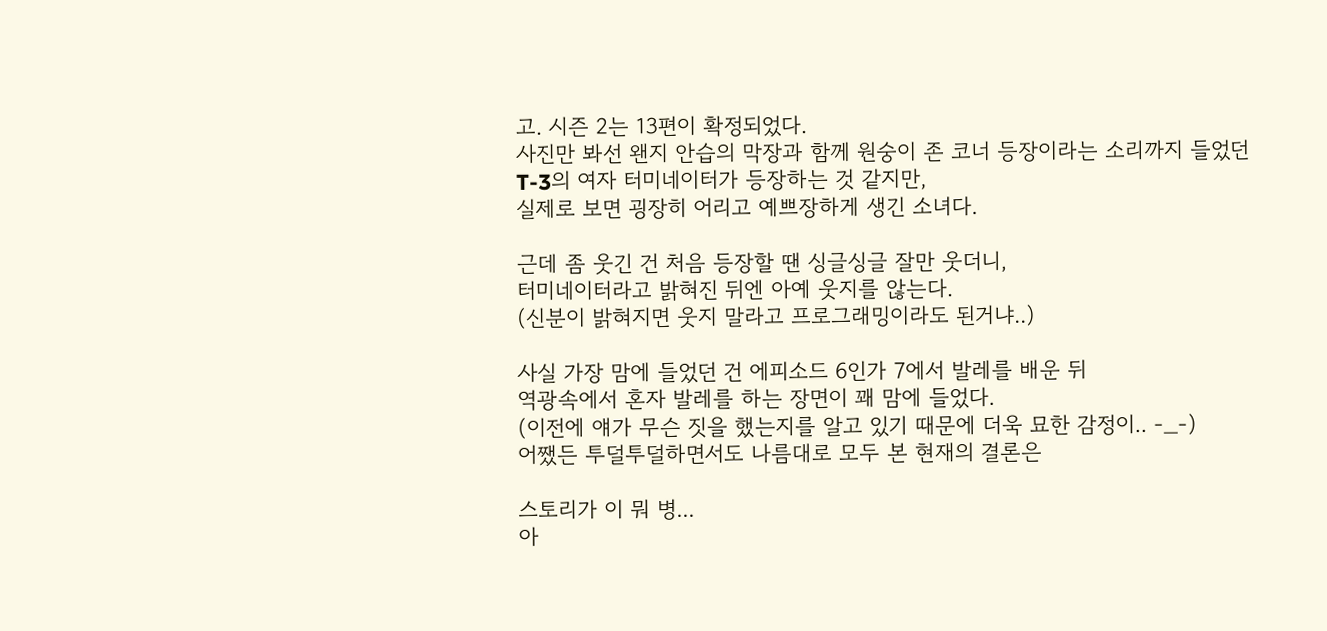고. 시즌 2는 13편이 확정되었다.
사진만 봐선 왠지 안습의 막장과 함께 원숭이 존 코너 등장이라는 소리까지 들었던
T-3의 여자 터미네이터가 등장하는 것 같지만,
실제로 보면 굉장히 어리고 예쁘장하게 생긴 소녀다.

근데 좀 웃긴 건 처음 등장할 땐 싱글싱글 잘만 웃더니,
터미네이터라고 밝혀진 뒤엔 아예 웃지를 않는다.
(신분이 밝혀지면 웃지 말라고 프로그래밍이라도 된거냐..)

사실 가장 맘에 들었던 건 에피소드 6인가 7에서 발레를 배운 뒤
역광속에서 혼자 발레를 하는 장면이 꽤 맘에 들었다.
(이전에 얘가 무슨 짓을 했는지를 알고 있기 때문에 더욱 묘한 감정이.. -_-)
어쨌든 투덜투덜하면서도 나름대로 모두 본 현재의 결론은

스토리가 이 뭐 병...
아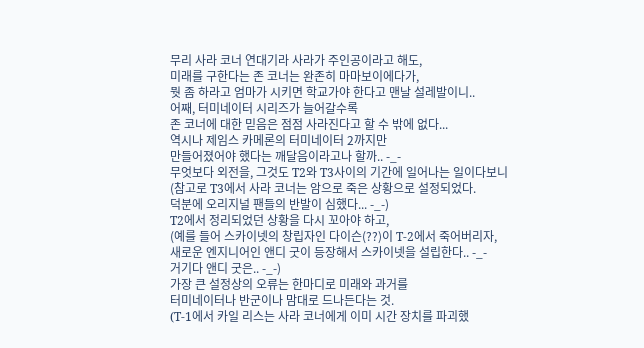무리 사라 코너 연대기라 사라가 주인공이라고 해도,
미래를 구한다는 존 코너는 완존히 마마보이에다가,
뭣 좀 하라고 엄마가 시키면 학교가야 한다고 맨날 설레발이니..
어째, 터미네이터 시리즈가 늘어갈수록
존 코너에 대한 믿음은 점점 사라진다고 할 수 밖에 없다...
역시나 제임스 카메론의 터미네이터 2까지만
만들어졌어야 했다는 깨달음이라고나 할까.. -_-
무엇보다 외전을, 그것도 T2와 T3사이의 기간에 일어나는 일이다보니
(참고로 T3에서 사라 코너는 암으로 죽은 상황으로 설정되었다.
덕분에 오리지널 팬들의 반발이 심했다... -_-)
T2에서 정리되었던 상황을 다시 꼬아야 하고,
(예를 들어 스카이넷의 창립자인 다이슨(??)이 T-2에서 죽어버리자,
새로운 엔지니어인 앤디 굿이 등장해서 스카이넷을 설립한다.. -_-
거기다 앤디 굿은.. -_-)
가장 큰 설정상의 오류는 한마디로 미래와 과거를
터미네이터나 반군이나 맘대로 드나든다는 것.
(T-1에서 카일 리스는 사라 코너에게 이미 시간 장치를 파괴했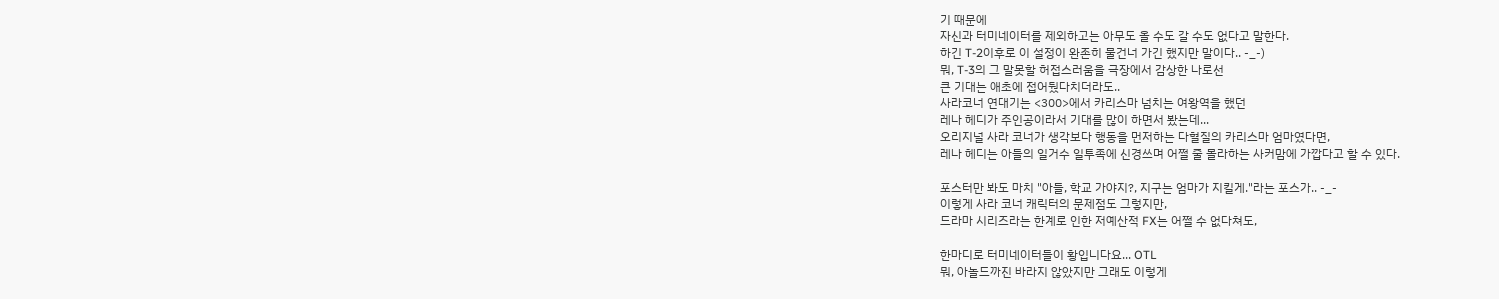기 때문에
자신과 터미네이터를 제외하고는 아무도 올 수도 갈 수도 없다고 말한다.
하긴 T-2이후로 이 설정이 완존히 물건너 가긴 했지만 말이다.. -_-)
뭐, T-3의 그 말못할 허접스러움을 극장에서 감상한 나로선
큰 기대는 애초에 접어뒀다치더라도..
사라코너 연대기는 <300>에서 카리스마 넘치는 여왕역을 했던
레나 헤디가 주인공이라서 기대를 많이 하면서 봤는데...
오리지널 사라 코너가 생각보다 행동을 먼저하는 다혈질의 카리스마 엄마였다면,
레나 헤디는 아들의 일거수 일투족에 신경쓰며 어쩔 줄 몰라하는 사커맘에 가깝다고 할 수 있다.

포스터만 봐도 마치 "아들, 학교 가야지?, 지구는 엄마가 지킬게."라는 포스가.. -_-
이렇게 사라 코너 캐릭터의 문제점도 그렇지만,
드라마 시리즈라는 한계로 인한 저예산적 FX는 어쩔 수 없다쳐도,

한마디로 터미네이터들이 황입니다요... OTL
뭐, 아놀드까진 바라지 않았지만 그래도 이렇게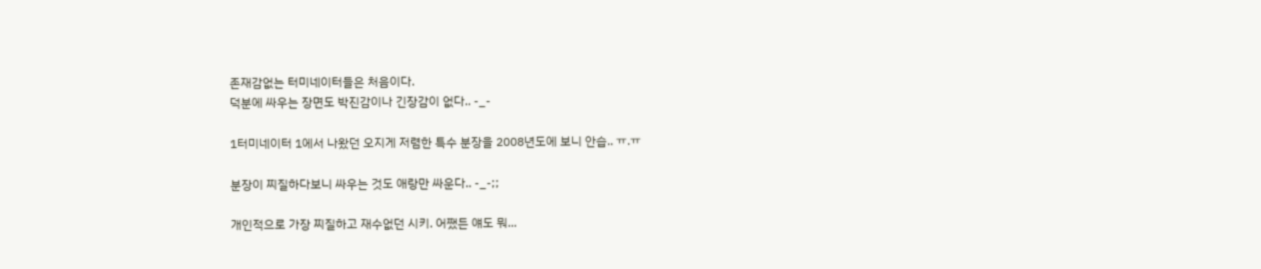존재감없는 터미네이터들은 처음이다.
덕분에 싸우는 장면도 박진감이나 긴장감이 없다.. -_-

1터미네이터 1에서 나왔던 오지게 저렴한 특수 분장을 2008년도에 보니 안습.. ㅠ.ㅠ

분장이 찌질하다보니 싸우는 것도 애랑만 싸운다.. -_-;;

개인적으로 가장 찌질하고 재수없던 시키. 어쨌든 얘도 뭐...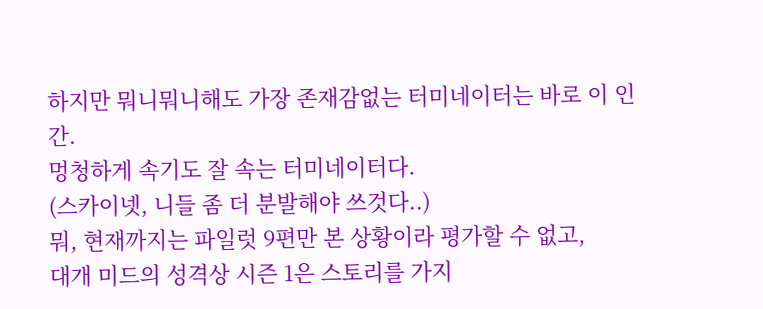하지만 뭐니뭐니해도 가장 존재감없는 터미네이터는 바로 이 인간.
멍청하게 속기도 잘 속는 터미네이터다.
(스카이넷, 니들 좀 더 분발해야 쓰것다..)
뭐, 현재까지는 파일럿 9편만 본 상황이라 평가할 수 없고,
대개 미드의 성격상 시즌 1은 스토리를 가지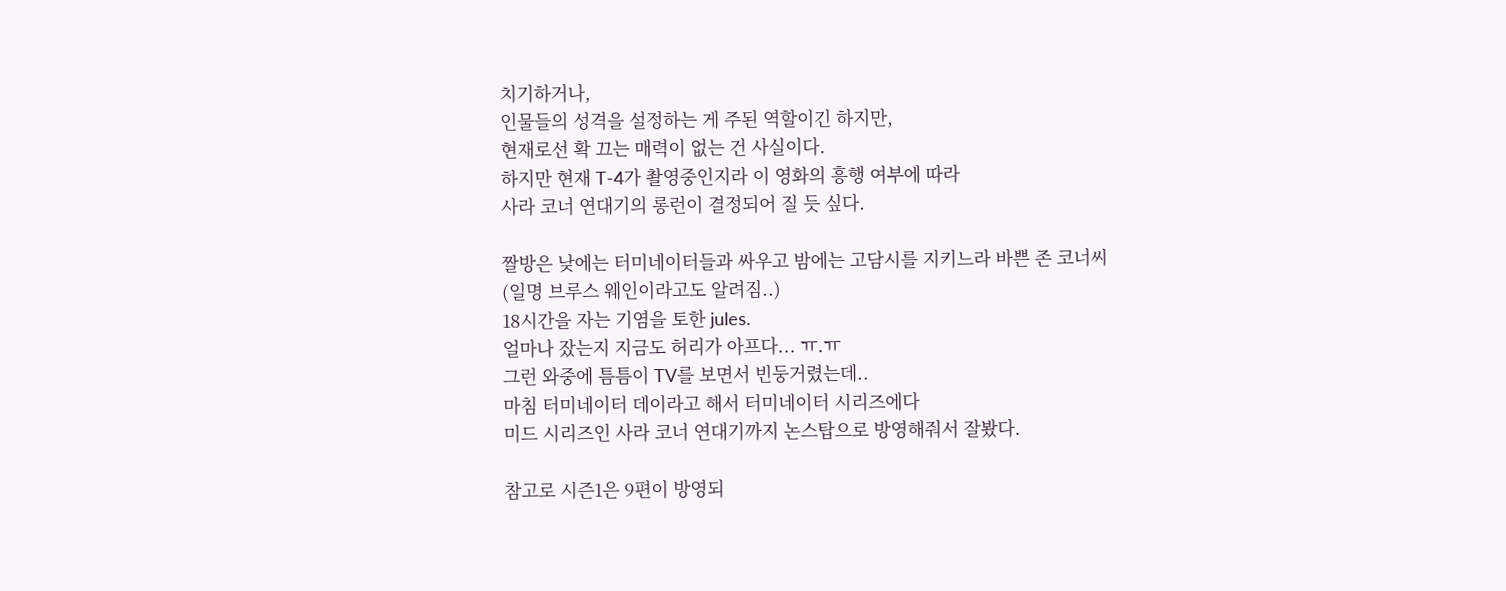치기하거나,
인물들의 성격을 설정하는 게 주된 역할이긴 하지만,
현재로선 확 끄는 매력이 없는 건 사실이다.
하지만 현재 T-4가 촬영중인지라 이 영화의 흥행 여부에 따라
사라 코너 연대기의 롱런이 결정되어 질 듯 싶다.

짤방은 낮에는 터미네이터들과 싸우고 밤에는 고담시를 지키느라 바쁜 존 코너씨
(일명 브루스 웨인이라고도 알려짐..)
18시간을 자는 기염을 토한 jules.
얼마나 잤는지 지금도 허리가 아프다... ㅠ.ㅠ
그런 와중에 틈틈이 TV를 보면서 빈둥거렸는데..
마침 터미네이터 데이라고 해서 터미네이터 시리즈에다
미드 시리즈인 사라 코너 연대기까지 논스탑으로 방영해줘서 잘봤다.

참고로 시즌1은 9편이 방영되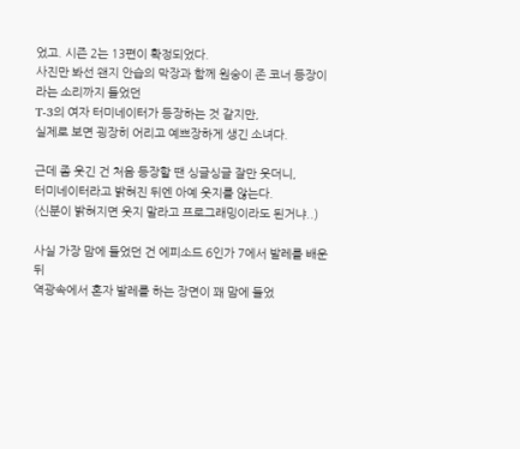었고. 시즌 2는 13편이 확정되었다.
사진만 봐선 왠지 안습의 막장과 함께 원숭이 존 코너 등장이라는 소리까지 들었던
T-3의 여자 터미네이터가 등장하는 것 같지만,
실제로 보면 굉장히 어리고 예쁘장하게 생긴 소녀다.

근데 좀 웃긴 건 처음 등장할 땐 싱글싱글 잘만 웃더니,
터미네이터라고 밝혀진 뒤엔 아예 웃지를 않는다.
(신분이 밝혀지면 웃지 말라고 프로그래밍이라도 된거냐..)

사실 가장 맘에 들었던 건 에피소드 6인가 7에서 발레를 배운 뒤
역광속에서 혼자 발레를 하는 장면이 꽤 맘에 들었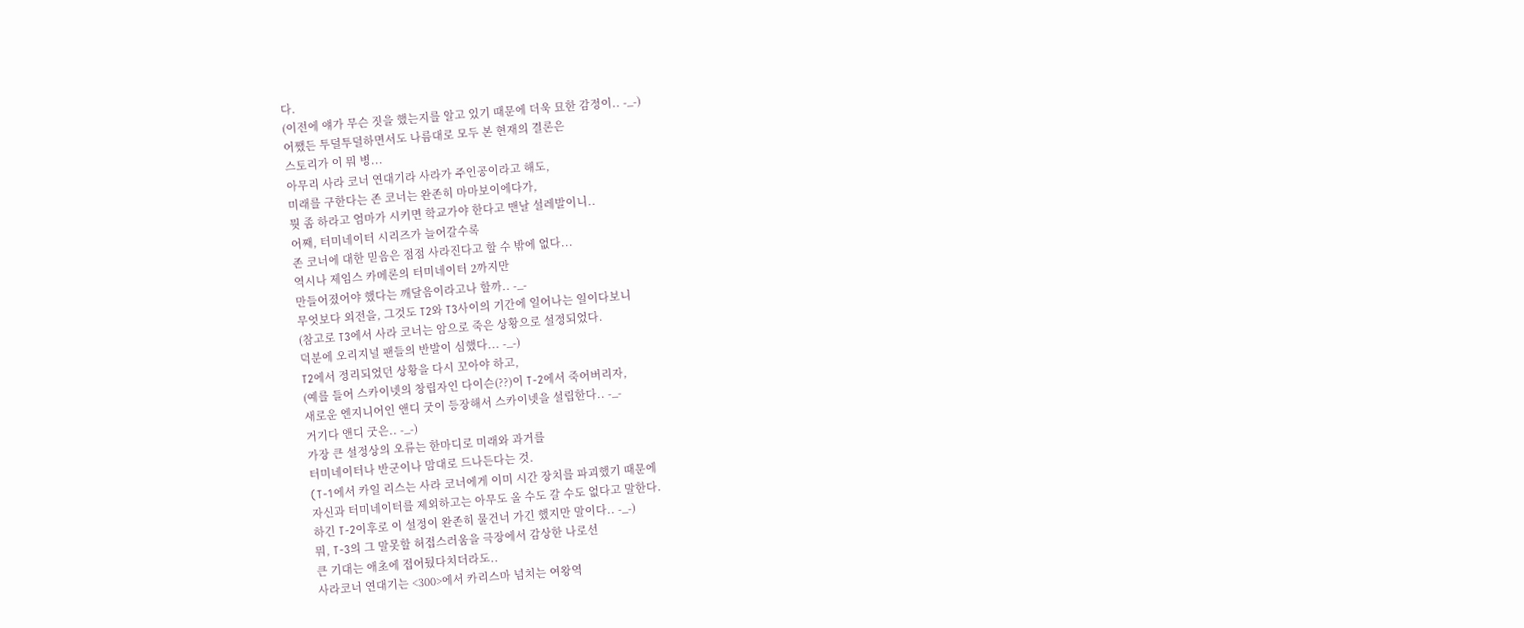다.
(이전에 얘가 무슨 짓을 했는지를 알고 있기 때문에 더욱 묘한 감정이.. -_-)
어쨌든 투덜투덜하면서도 나름대로 모두 본 현재의 결론은
스토리가 이 뭐 병...
아무리 사라 코너 연대기라 사라가 주인공이라고 해도,
미래를 구한다는 존 코너는 완존히 마마보이에다가,
뭣 좀 하라고 엄마가 시키면 학교가야 한다고 맨날 설레발이니..
어째, 터미네이터 시리즈가 늘어갈수록
존 코너에 대한 믿음은 점점 사라진다고 할 수 밖에 없다...
역시나 제임스 카메론의 터미네이터 2까지만
만들어졌어야 했다는 깨달음이라고나 할까.. -_-
무엇보다 외전을, 그것도 T2와 T3사이의 기간에 일어나는 일이다보니
(참고로 T3에서 사라 코너는 암으로 죽은 상황으로 설정되었다.
덕분에 오리지널 팬들의 반발이 심했다... -_-)
T2에서 정리되었던 상황을 다시 꼬아야 하고,
(예를 들어 스카이넷의 창립자인 다이슨(??)이 T-2에서 죽어버리자,
새로운 엔지니어인 앤디 굿이 등장해서 스카이넷을 설립한다.. -_-
거기다 앤디 굿은.. -_-)
가장 큰 설정상의 오류는 한마디로 미래와 과거를
터미네이터나 반군이나 맘대로 드나든다는 것.
(T-1에서 카일 리스는 사라 코너에게 이미 시간 장치를 파괴했기 때문에
자신과 터미네이터를 제외하고는 아무도 올 수도 갈 수도 없다고 말한다.
하긴 T-2이후로 이 설정이 완존히 물건너 가긴 했지만 말이다.. -_-)
뭐, T-3의 그 말못할 허접스러움을 극장에서 감상한 나로선
큰 기대는 애초에 접어뒀다치더라도..
사라코너 연대기는 <300>에서 카리스마 넘치는 여왕역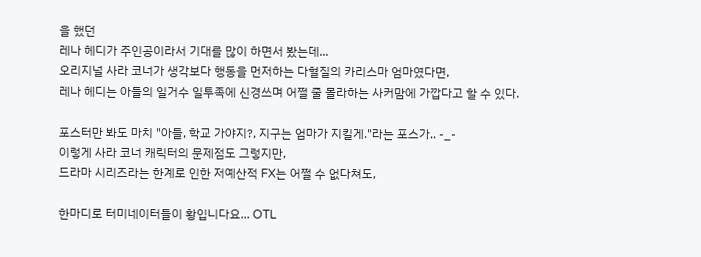을 했던
레나 헤디가 주인공이라서 기대를 많이 하면서 봤는데...
오리지널 사라 코너가 생각보다 행동을 먼저하는 다혈질의 카리스마 엄마였다면,
레나 헤디는 아들의 일거수 일투족에 신경쓰며 어쩔 줄 몰라하는 사커맘에 가깝다고 할 수 있다.

포스터만 봐도 마치 "아들, 학교 가야지?, 지구는 엄마가 지킬게."라는 포스가.. -_-
이렇게 사라 코너 캐릭터의 문제점도 그렇지만,
드라마 시리즈라는 한계로 인한 저예산적 FX는 어쩔 수 없다쳐도,

한마디로 터미네이터들이 황입니다요... OTL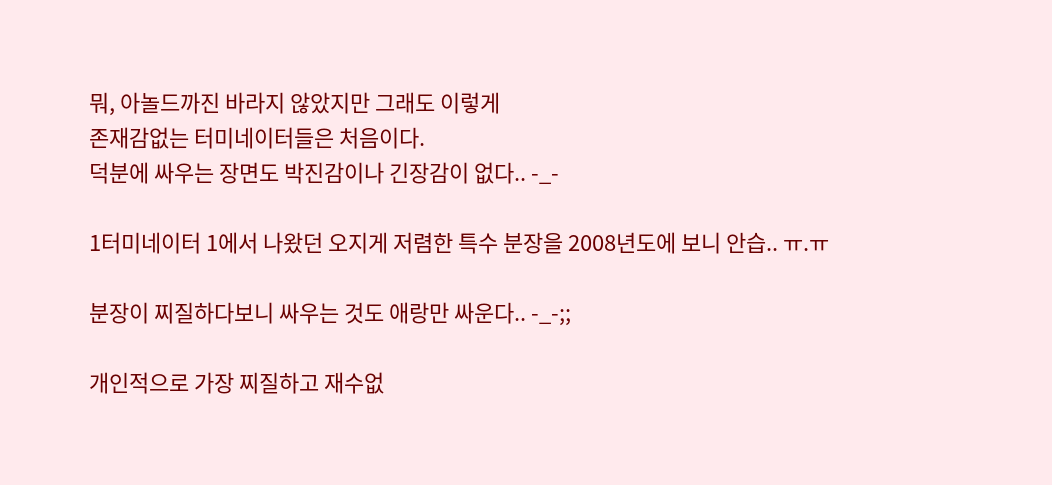뭐, 아놀드까진 바라지 않았지만 그래도 이렇게
존재감없는 터미네이터들은 처음이다.
덕분에 싸우는 장면도 박진감이나 긴장감이 없다.. -_-

1터미네이터 1에서 나왔던 오지게 저렴한 특수 분장을 2008년도에 보니 안습.. ㅠ.ㅠ

분장이 찌질하다보니 싸우는 것도 애랑만 싸운다.. -_-;;

개인적으로 가장 찌질하고 재수없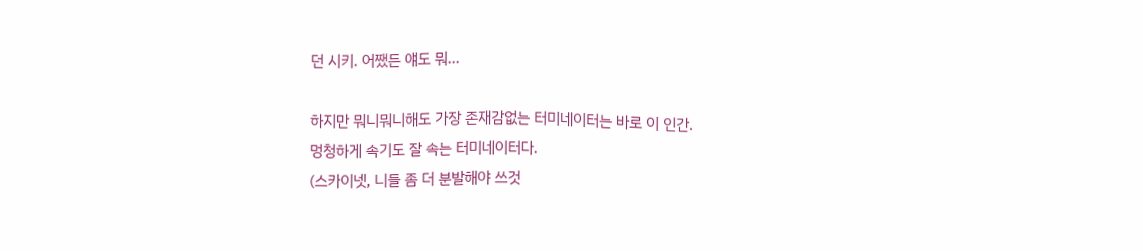던 시키. 어쨌든 얘도 뭐...

하지만 뭐니뭐니해도 가장 존재감없는 터미네이터는 바로 이 인간.
멍청하게 속기도 잘 속는 터미네이터다.
(스카이넷, 니들 좀 더 분발해야 쓰것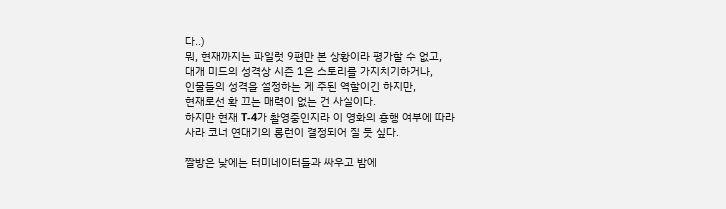다..)
뭐, 현재까지는 파일럿 9편만 본 상황이라 평가할 수 없고,
대개 미드의 성격상 시즌 1은 스토리를 가지치기하거나,
인물들의 성격을 설정하는 게 주된 역할이긴 하지만,
현재로선 확 끄는 매력이 없는 건 사실이다.
하지만 현재 T-4가 촬영중인지라 이 영화의 흥행 여부에 따라
사라 코너 연대기의 롱런이 결정되어 질 듯 싶다.

짤방은 낮에는 터미네이터들과 싸우고 밤에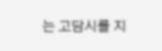는 고담시를 지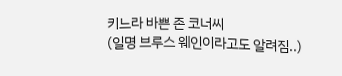키느라 바쁜 존 코너씨
(일명 브루스 웨인이라고도 알려짐..)